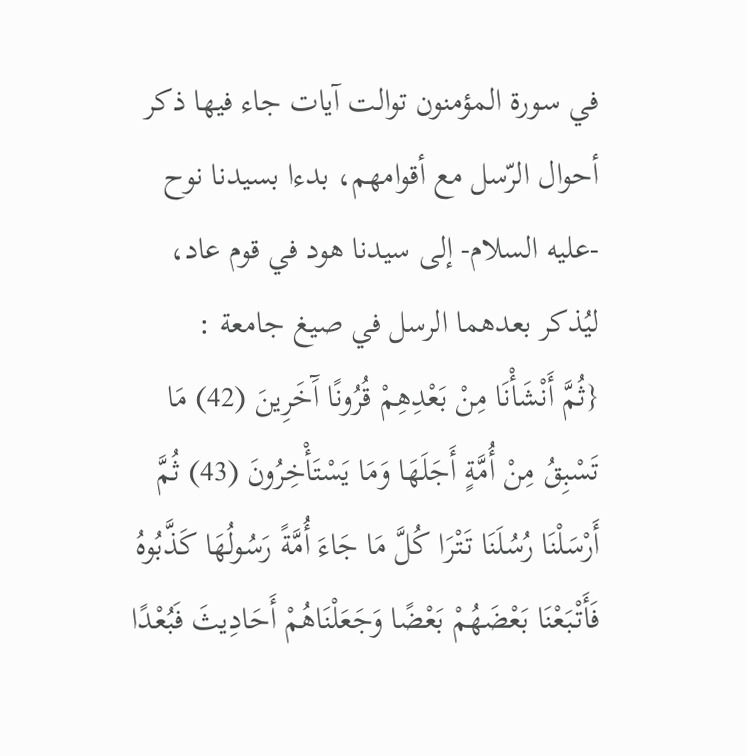في سورة المؤمنون توالت آيات جاء فيها ذكر أحوال الرّسل مع أقوامهم، بدءا بسيدنا نوح -عليه السلام- إلى سيدنا هود في قوم عاد، ليُذكر بعدهما الرسل في صيغ جامعة :
{ثُمَّ أَنْشَأْنَا مِنْ بَعْدِهِمْ قُرُونًا آَخَرِينَ (42) مَا تَسْبِقُ مِنْ أُمَّةٍ أَجَلَهَا وَمَا يَسْتَأْخِرُونَ (43) ثُمَّ أَرْسَلْنَا رُسُلَنَا تَتْرَا كُلَّ مَا جَاءَ أُمَّةً رَسُولُهَا كَذَّبُوهُ فَأَتْبَعْنَا بَعْضَهُمْ بَعْضًا وَجَعَلْنَاهُمْ أَحَادِيثَ فَبُعْدًا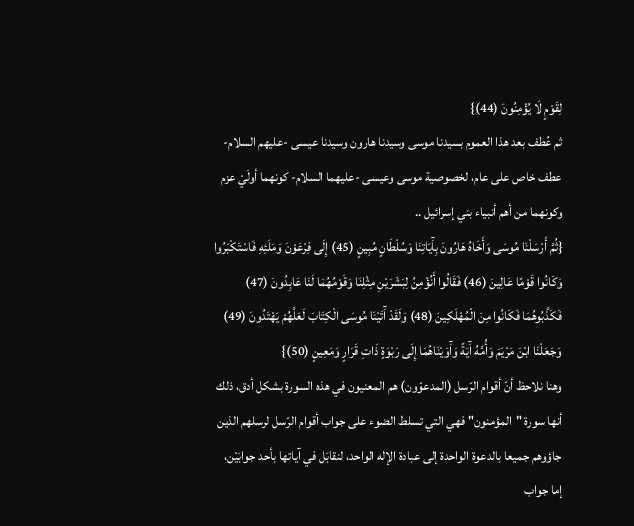لِقَوْمٍ لَا يُؤْمِنُونَ (44)}
ثم عُطف بعد هذا العموم بسيدنا موسى وسيدنا هارون وسيدنا عيسى -عليهم السلام- عطف خاص على عام، لخصوصية موسى وعيسى -عليهما السلام- كونهما أولَيْ عزم وكونهما من أهم أنبياء بني إسرائيل ..
{ثُمَّ أَرْسَلْنَا مُوسَى وَأَخَاهُ هَارُونَ بِآَيَاتِنَا وَسُلْطَانٍ مُبِينٍ (45) إِلَى فِرْعَوْنَ وَمَلَئِهِ فَاسْتَكْبَرُوا وَكَانُوا قَوْمًا عَالِينَ (46) فَقَالُوا أَنُؤْمِنُ لِبَشَرَيْنِ مِثْلِنَا وَقَوْمُهُمَا لَنَا عَابِدُونَ (47) فَكَذَّبُوهُمَا فَكَانُوا مِنَ الْمُهْلَكِينَ (48) وَلَقَدْ آَتَيْنَا مُوسَى الْكِتَابَ لَعَلَّهُمْ يَهْتَدُونَ (49) وَجَعَلْنَا ابْنَ مَرْيَمَ وَأُمَّهُ آَيَةً وَآَوَيْنَاهُمَا إِلَى رَبْوَةٍ ذَاتِ قَرَارٍ وَمَعِينٍ (50)}
وهنا نلاحظ أنّ أقوام الرّسل (المدعوّون) هم المعنيون في هذه السورة بشكل أدق، ذلك أنها سورة "المؤمنون" فهي التي تسلط الضوء على جواب أقوام الرّسل لرسلهم الذين جاؤوهم جميعا بالدعوة الواحدة إلى عبادة الإله الواحد، لنقابَل في آياتها بأحد جوابَيْن، إما جواب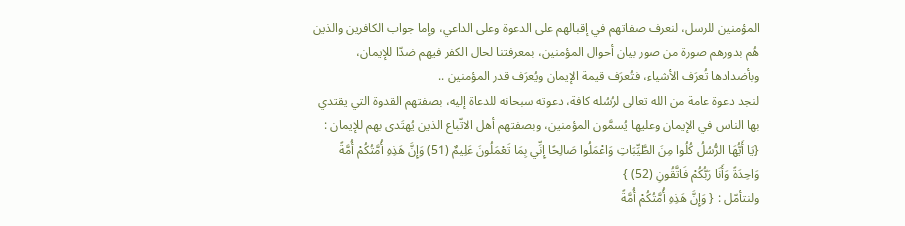المؤمنين للرسل، لنعرف صفاتهم في إقبالهم على الدعوة وعلى الداعي، وإما جواب الكافرين والذين هُم بدورهم صورة من صور بيان أحوال المؤمنين، بمعرفتنا لحال الكفر فيهم ضدّا للإيمان، وبأضدادها تُعرَف الأشياء، فتُعرَف قيمة الإيمان ويُعرَف قدر المؤمنين ..
لنجد دعوة عامة من الله تعالى لرُسُله كافة، دعوته سبحانه للدعاة إليه، بصفتهم القدوة التي يقتدي بها الناس في الإيمان وعليها يُسمَّون المؤمنين، وبصفتهم أهل الاتّباع الذين يُهتَدى بهم للإيمان :
{يَا أَيُّهَا الرُّسُلُ كُلُوا مِنَ الطَّيِّبَاتِ وَاعْمَلُوا صَالِحًا إِنِّي بِمَا تَعْمَلُونَ عَلِيمٌ (51) وَإِنَّ هَذِهِ أُمَّتُكُمْ أُمَّةً وَاحِدَةً وَأَنَا رَبُّكُمْ فَاتَّقُونِ (52) }
ولنتأمّل : { وَإِنَّ هَذِهِ أُمَّتُكُمْ أُمَّةً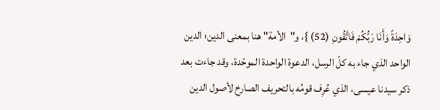وَاحِدَةً وَأَنَا رَبُّكُمْ فَاتَّقُونِ (52) }، و"الأمة" هنا بمعنى الدين؛ الدين الواحد الذي جاء به كلّ الرسل، الدعوة الواحدة الموحّدة، وقد جاءت بعد ذكر سيدنا عيسى، الذي عُرِف قومُه بالتحريف الصارخ لأصول الدين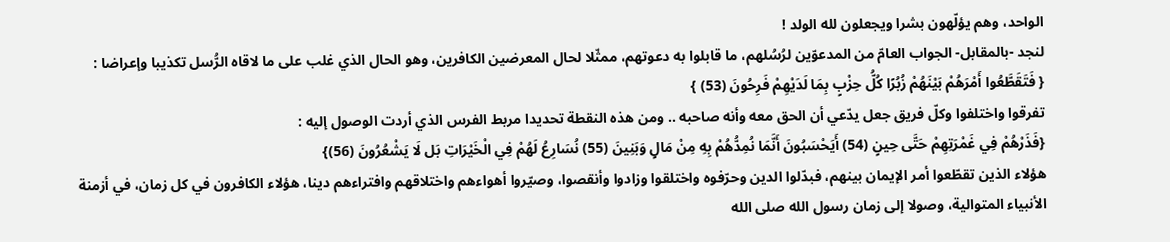الواحد، وهم يؤلّهون بشرا ويجعلون لله الولد !
لنجد -بالمقابل- الجواب العامّ من المدعوّين لرُسُلهم، ما قابلوا به دعوتهم، ممثّلا لحال المعرضين الكافرين، وهو الحال الذي غلب على ما لاقاه الرُّسل تكذيبا وإعراضا :
{ فَتَقَطَّعُوا أَمْرَهُمْ بَيْنَهُمْ زُبُرًا كُلُّ حِزْبٍ بِمَا لَدَيْهِمْ فَرِحُونَ (53) }
تفرقوا واختلفوا وكلّ فريق جعل يدّعي أن الحق معه وأنه صاحبه .. ومن هذه النقطة تحديدا مربط الفرس الذي أردت الوصول إليه :
{فَذَرْهُمْ فِي غَمْرَتِهِمْ حَتَّى حِينٍ (54) أَيَحْسَبُونَ أَنَّمَا نُمِدُّهُمْ بِهِ مِنْ مَالٍ وَبَنِينَ (55) نُسَارِعُ لَهُمْ فِي الْخَيْرَاتِ بَل لَا يَشْعُرُونَ (56)}
هؤلاء الذين تقطّعوا أمر الإيمان بينهم، فبدّلوا الدين وحرّفوه واختلقوا وزادوا وأنقصوا، وصيّروا أهواءهم واختلاقهم وافتراءهم دينا، هؤلاء الكافرون في كل زمان، في أزمنة الأنبياء المتوالية، وصولا إلى زمان رسول الله صلى الله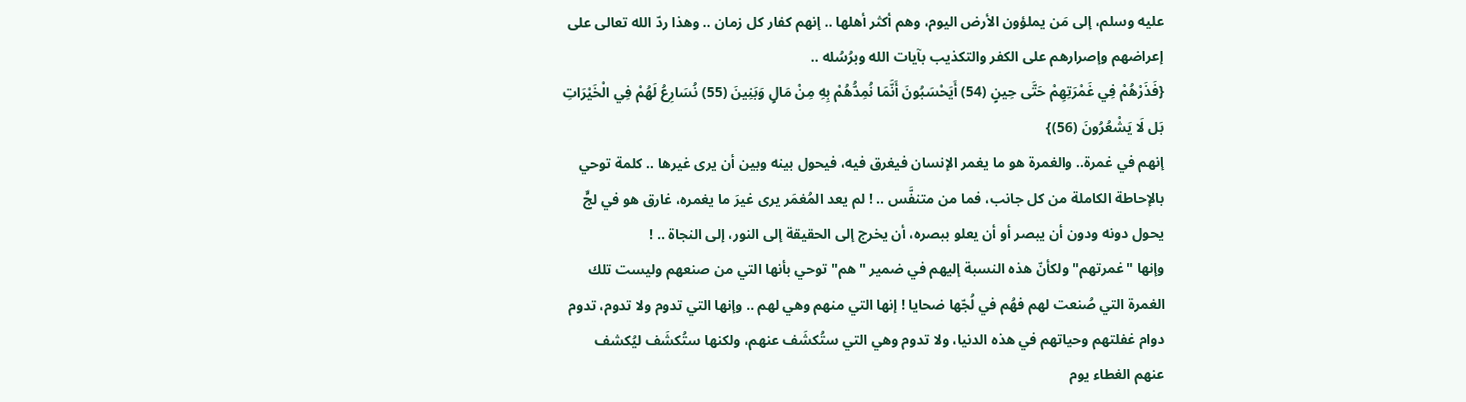عليه وسلم، إلى مَن يملؤون الأرض اليوم، وهم أكثر أهلها .. إنهم كفار كل زمان .. وهذا ردّ الله تعالى على إعراضهم وإصرارهم على الكفر والتكذيب بآيات الله وبرُسُله ..
{فَذَرْهُمْ فِي غَمْرَتِهِمْ حَتَّى حِينٍ (54) أَيَحْسَبُونَ أَنَّمَا نُمِدُّهُمْ بِهِ مِنْ مَالٍ وَبَنِينَ (55) نُسَارِعُ لَهُمْ فِي الْخَيْرَاتِ بَل لَا يَشْعُرُونَ (56)}
إنهم في غمرة.. والغمرة هو ما يغمر الإنسان فيغرق فيه، فيحول بينه وبين أن يرى غيرها .. كلمة توحي بالإحاطة الكاملة من كل جانب، فما من متنفَّس .. ! لم يعد المُغمَر يرى غيرَ ما يغمره، غارق هو في لجٍّ يحول دونه ودون أن يبصر أو أن يعلو ببصره، أن يخرج إلى الحقيقة إلى النور، إلى النجاة .. !
وإنها "غمرتهم" ولكأنّ هذه النسبة إليهم في ضمير "هم" توحي بأنها التي من صنعهم وليست تلك الغمرة التي صُنعت لهم فهُم في لُجّها ضحايا ! إنها التي منهم وهي لهم .. وإنها التي تدوم ولا تدوم، تدوم دوام غفلتهم وحياتهم في هذه الدنيا، ولا تدوم وهي التي ستُكشَف عنهم، ولكنها ستُكشَف ليُكشف عنهم الغطاء يوم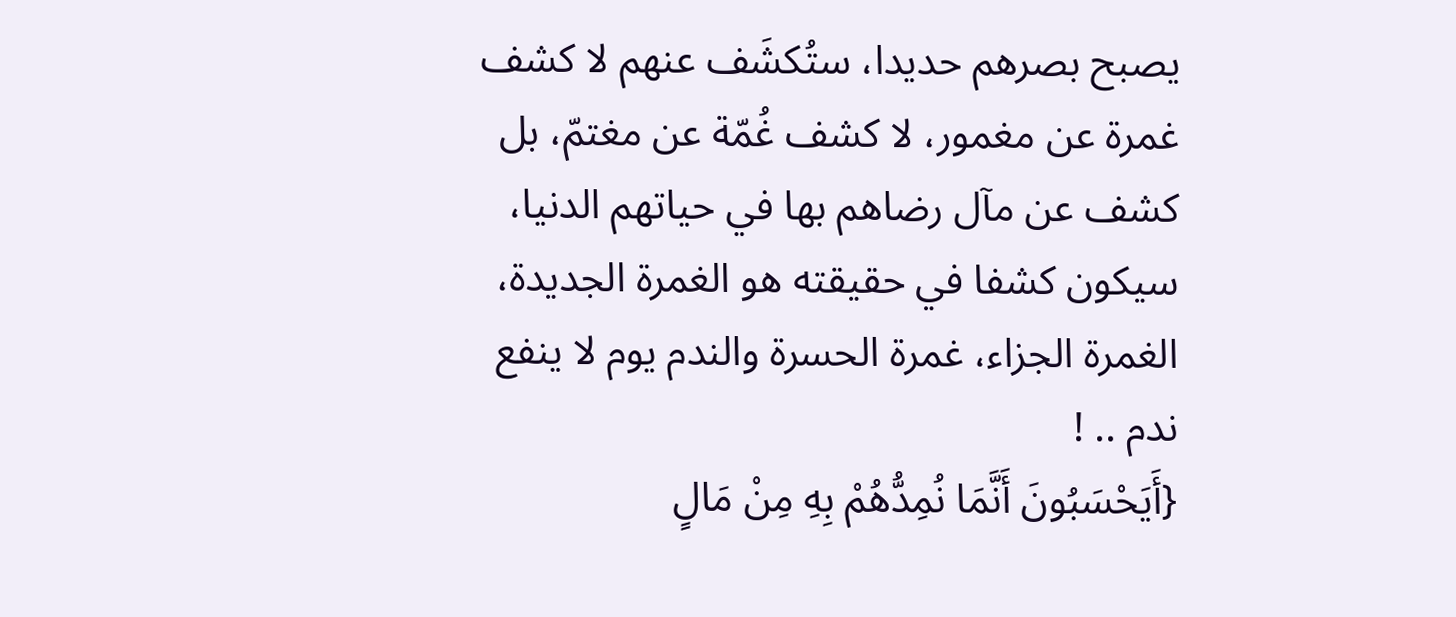يصبح بصرهم حديدا، ستُكشَف عنهم لا كشف غمرة عن مغمور، لا كشف غُمّة عن مغتمّ، بل كشف عن مآل رضاهم بها في حياتهم الدنيا، سيكون كشفا في حقيقته هو الغمرة الجديدة، الغمرة الجزاء، غمرة الحسرة والندم يوم لا ينفع ندم .. !
{أَيَحْسَبُونَ أَنَّمَا نُمِدُّهُمْ بِهِ مِنْ مَالٍ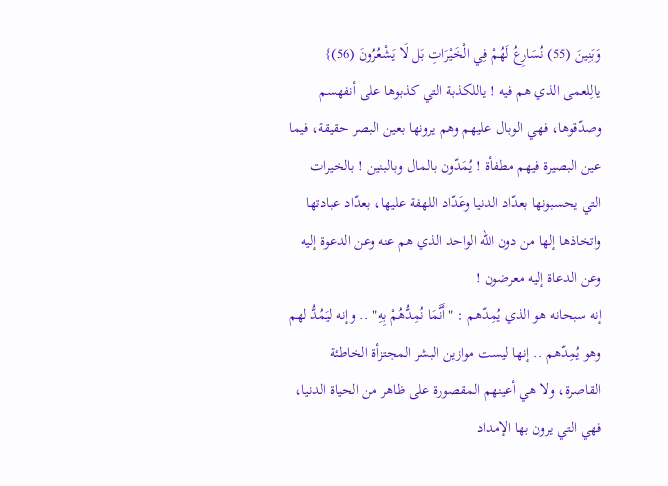وَبَنِينَ (55) نُسَارِعُ لَهُمْ فِي الْخَيْرَاتِ بَل لَا يَشْعُرُونَ (56)}
يالِلعمى الذي هم فيه ! ياللكذبة التي كذبوها على أنفهسم وصدّقوها، فهي الوبال عليهم وهم يرونها بعين البصر حقيقة، فيما عين البصيرة فيهم مطفأة ! يُمَدّون بالمال وبالبنين ! بالخيرات التي يحسبونها بعدّاد الدنيا وعَدّاد اللهفة عليها، بعدّاد عبادتها واتخاذها إلها من دون الله الواحد الذي هم عنه وعن الدعوة إليه وعن الدعاة إليه معرضون !
إنه سبحانه هو الذي يُمِدّهم : "أَنَّمَا نُمِدُّهُمْ بِهِ" .. وإنه ليَمُدُّ لهم وهو يُمِدّهم .. إنها ليست موازين البشر المجتزأة الخاطئة القاصرة، ولا هي أعينهم المقصورة على ظاهر من الحياة الدنيا، فهي التي يرون بها الإمداد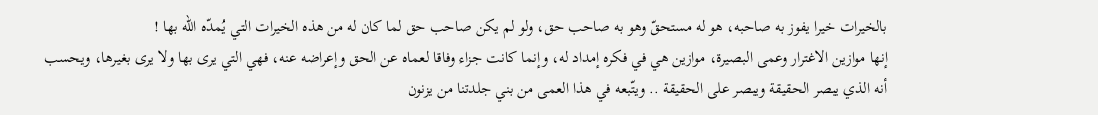بالخيرات خيرا يفوز به صاحبه، هو له مستحقّ وهو به صاحب حق، ولو لم يكن صاحب حق لما كان له من هذه الخيرات التي يُمدّه الله بها !
إنها موازين الاغترار وعمى البصيرة، موازين هي في فكره إمداد له، وإنما كانت جزاء وفاقا لعماه عن الحق وإعراضه عنه، فهي التي يرى بها ولا يرى بغيرها، ويحسب أنه الذي يبصر الحقيقة ويبصر على الحقيقة .. ويتّبعه في هذا العمى من بني جلدتنا من يزنون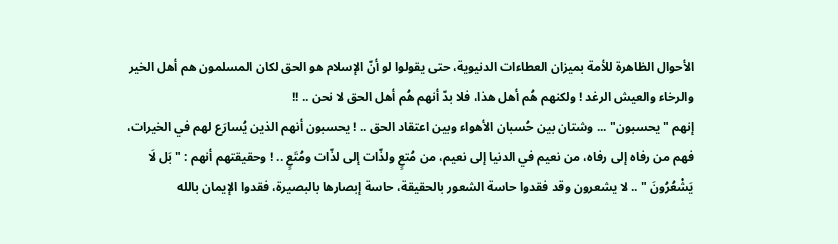الأحوال الظاهرة للأمة بميزان العطاءات الدنيوية، حتى يقولوا لو أنّ الإسلام هو الحق لكان المسلمون هم أهل الخير والرخاء والعيش الرغد ! ولكنهم هُم أهل هذا، فلا بدّ أنهم هُم أهل الحق لا نحن .. !!
إنهم "يحسبون" ... وشتان بين حُسبان الأهواء وبين اعتقاد الحق .. ! يحسبون أنهم الذين يُسارَع لهم في الخيرات، فهم من رفاه إلى رفاه، من نعيم في الدنيا إلى نعيم، من مُتعٍ ولذّات إلى لذّات ومُتَعٍ .. ! وحقيقتهم أنهم : "بَل لَا يَشْعُرُونَ " .. لا يشعرون وقد فقدوا حاسة الشعور بالحقيقة، حاسة إبصارها بالبصيرة، فقدوا الإيمان بالله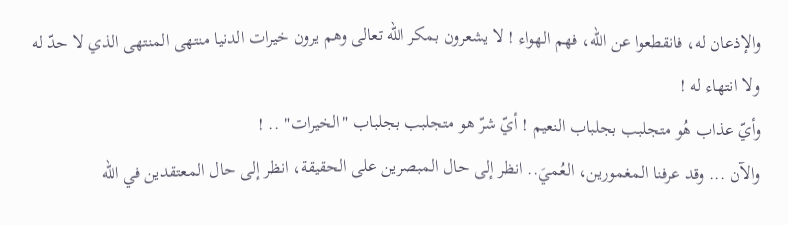والإذعان له، فانقطعوا عن الله، فهم الهواء ! لا يشعرون بمكر الله تعالى وهم يرون خيرات الدنيا منتهى المنتهى الذي لا حدّ له ولا انتهاء له !
وأيّ عذاب هُو متجلبب بجلباب النعيم ! أيّ شرّ هو متجلبب بجلباب "الخيرات" .. !
والآن ... وقد عرفنا المغمورين، العُميَ.. انظر إلى حال المبصرين على الحقيقة، انظر إلى حال المعتقدين في الله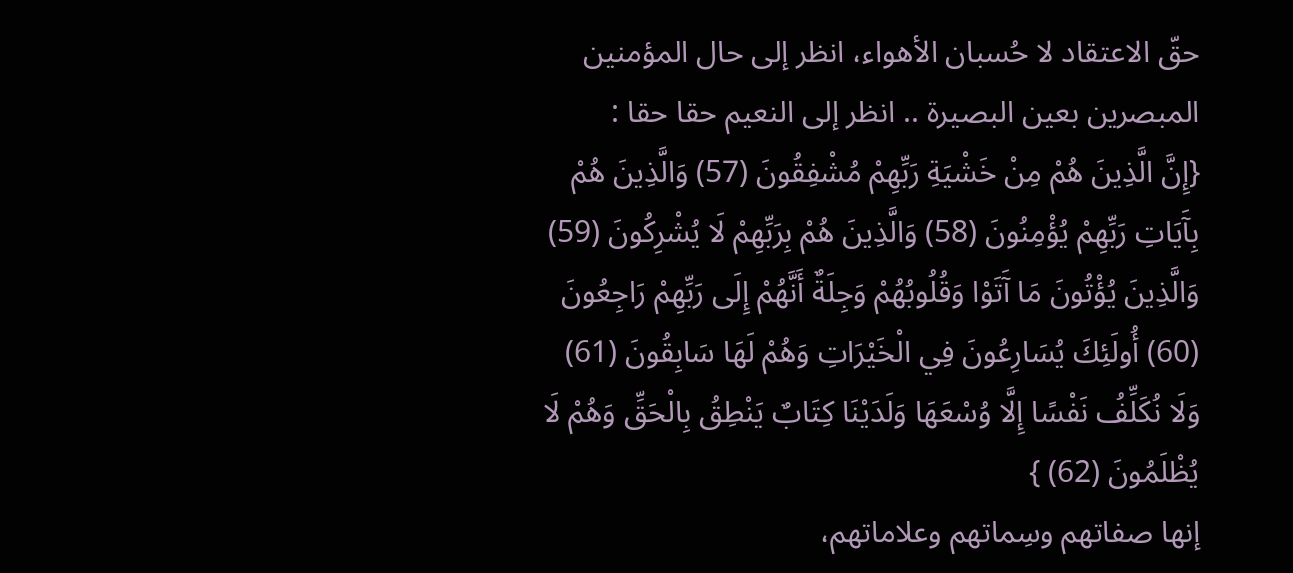حقّ الاعتقاد لا حُسبان الأهواء، انظر إلى حال المؤمنين المبصرين بعين البصيرة .. انظر إلى النعيم حقا حقا :
{إِنَّ الَّذِينَ هُمْ مِنْ خَشْيَةِ رَبِّهِمْ مُشْفِقُونَ (57) وَالَّذِينَ هُمْ بِآَيَاتِ رَبِّهِمْ يُؤْمِنُونَ (58) وَالَّذِينَ هُمْ بِرَبِّهِمْ لَا يُشْرِكُونَ (59) وَالَّذِينَ يُؤْتُونَ مَا آَتَوْا وَقُلُوبُهُمْ وَجِلَةٌ أَنَّهُمْ إِلَى رَبِّهِمْ رَاجِعُونَ (60) أُولَئِكَ يُسَارِعُونَ فِي الْخَيْرَاتِ وَهُمْ لَهَا سَابِقُونَ (61) وَلَا نُكَلِّفُ نَفْسًا إِلَّا وُسْعَهَا وَلَدَيْنَا كِتَابٌ يَنْطِقُ بِالْحَقِّ وَهُمْ لَا يُظْلَمُونَ (62) }
إنها صفاتهم وسِماتهم وعلاماتهم،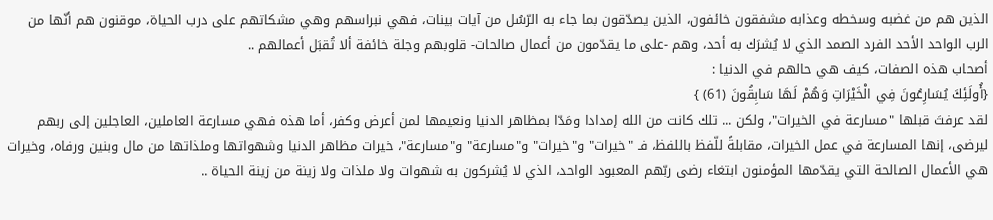الذين هم من غضبه وسخطه وعذابه مشفقون خائفون، الذين يصدّقون بما جاء به الرّسُل من آيات بينات، فهي نبراسهم وهي مشكاتهم على درب الحياة، موقنون هم أنّها من الرب الواحد الأحد الفرد الصمد الذي لا يُشرَك به أحد، وهم -على ما يقدّمون من أعمال صالحات- قلوبهم وجلة خائفة ألا تُقبَل أعمالهم ..
أصحاب هذه الصفات، كيف هي حالهم في الدنيا :
{أُولَئِكَ يُسَارِعُونَ فِي الْخَيْرَاتِ وَهُمْ لَهَا سَابِقُونَ (61) }
لقد عرفتَ قبلها "مسارعة في الخيرات"، ولكن ... تلك كانت من الله إمدادا ومَدّا بمظاهر الدنيا ونعيمها لمن أعرض وكفر، أما هذه فهي مسارعة العاملين، العاجلين إلى ربهم ليرضى، إنها المسارعة في عمل الخيرات، مقابلةً للّفظ باللفظ، فـ "خيرات" و"خيرات" و"مسارعة" و"مسارعة"، خيرات مظاهر الدنيا وشهواتها وملذاتها من مال وبنين ورفاه، وخيرات هي الأعمال الصالحة التي يقدّمها المؤمنون ابتغاء رضى ربّهم المعبود الواحد، الذي لا يُشركون به شهوات ولا ملذات ولا زينة من زينة الحياة ..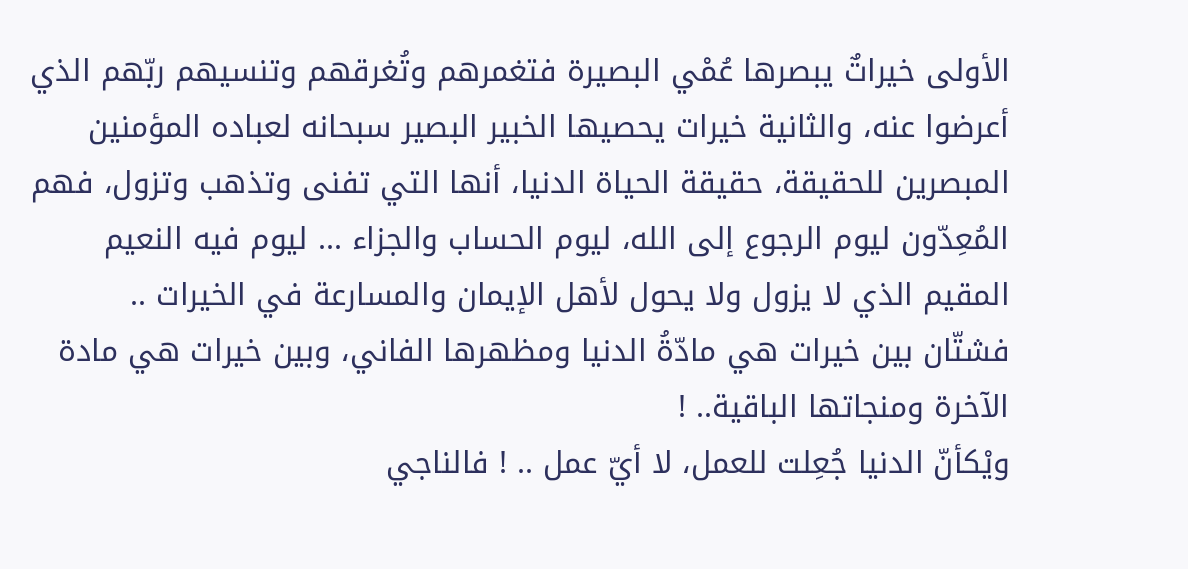الأولى خيراتٌ يبصرها عُمْي البصيرة فتغمرهم وتُغرقهم وتنسيهم ربّهم الذي أعرضوا عنه، والثانية خيرات يحصيها الخبير البصير سبحانه لعباده المؤمنين المبصرين للحقيقة، حقيقة الحياة الدنيا، أنها التي تفنى وتذهب وتزول، فهم المُعِدّون ليوم الرجوع إلى الله، ليوم الحساب والجزاء ... ليوم فيه النعيم المقيم الذي لا يزول ولا يحول لأهل الإيمان والمسارعة في الخيرات ..
فشتّان بين خيرات هي مادّةُ الدنيا ومظهرها الفاني، وبين خيرات هي مادة الآخرة ومنجاتها الباقية.. !
ويْكأنّ الدنيا جُعِلت للعمل، لا أيّ عمل .. ! فالناجي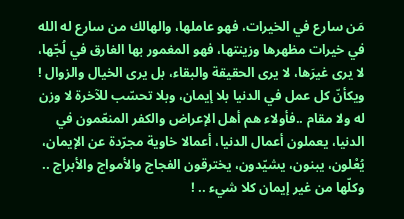مَن سارع في الخيرات، فهو عاملها، والهالك من سارع له الله في خيرات مظهرها وزينتها، فهو المغمور بها الغارق في لُجّها، لا يرى غيرَها، لا يرى الحقيقة والبقاء، بل يرى الخيال والزوال !
ويكأنّ كل عمل في الدنيا بلا إيمان، وبلا تحسّب للآخرة لا وزن له ولا مقام ..فأولاء هم أهل الإعراض والكفر المنعّمون في الدنيا، يعملون أعمال الدنيا، أعمالا خاوية مجرّدة عن الإيمان، يُعْلون، يبنون، يشيّدون، يخترقون الفجاج والأمواج والأبراج .. وكلّها من غير إيمان كلا شيء .. !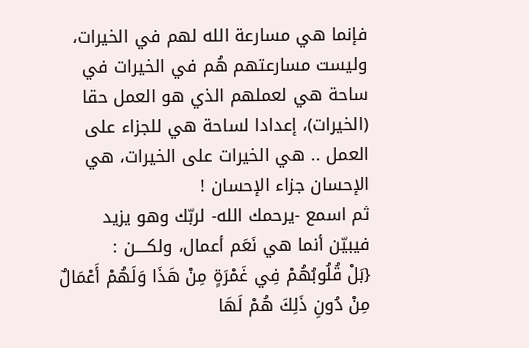فإنما هي مسارعة الله لهم في الخيرات، وليست مسارعتهم هُم في الخيرات في ساحة هي لعملهم الذي هو العمل حقا (الخيرات)، إعدادا لساحة هي للجزاء على العمل .. هي الخيرات على الخيرات، هي الإحسان جزاء الإحسان !
ثم اسمع -يرحمك الله- لربّك وهو يزيد فيبيّن أنما هي نَعَم أعمال، ولكــــن :
{بَلْ قُلُوبُهُمْ فِي غَمْرَةٍ مِنْ هَذَا وَلَهُمْ أَعْمَالٌ مِنْ دُونِ ذَلِكَ هُمْ لَهَا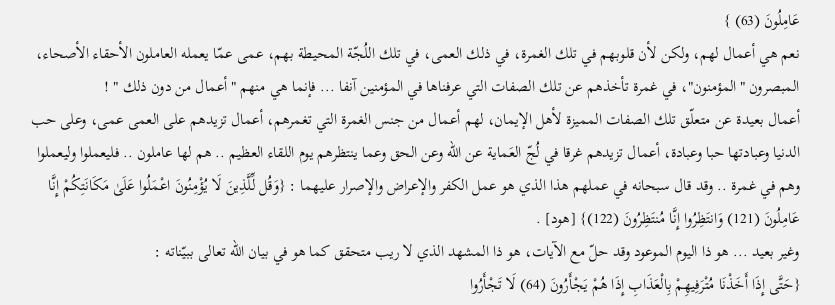عَامِلُونَ (63) }
نعم هي أعمال لهم، ولكن لأن قلوبهم في تلك الغمرة، في ذلك العمى، في تلك اللُجّة المحيطة بهم، عمى عمّا يعمله العاملون الأحقاء الأصحاء، المبصرون "المؤمنون"، في غمرة تأخذهم عن تلك الصفات التي عرفناها في المؤمنين آنفا ... فإنما هي منهم "أعمال من دون ذلك " !
أعمال بعيدة عن متعلّق تلك الصفات المميزة لأهل الإيمان، لهم أعمال من جنس الغمرة التي تغمرهم، أعمال تزيدهم على العمى عمى، وعلى حب الدنيا وعبادتها حبا وعبادة، أعمال تزيدهم غرقا في لُجّ العَماية عن الله وعن الحق وعما ينتظرهم يوم اللقاء العظيم .. هم لها عاملون .. فليعملوا وليعملوا وهم في غمرة .. وقد قال سبحانه في عملهم هذا الذي هو عمل الكفر والإعراض والإصرار عليهما : {وَقُل لِّلَّذِينَ لَا يُؤْمِنُونَ اعْمَلُوا عَلَىٰ مَكَانَتِكُمْ إِنَّا عَامِلُونَ (121) وَانتَظِرُوا إِنَّا مُنتَظِرُونَ (122)} [هود] .
وغير بعيد ... هو ذا اليوم الموعود وقد حلّ مع الآيات، هو ذا المشهد الذي لا ريب متحقق كما هو في بيان الله تعالى ببيّناته :
{حَتَّى إِذَا أَخَذْنَا مُتْرَفِيهِمْ بِالْعَذَابِ إِذَا هُمْ يَجْأَرُونَ (64) لَا تَجْأَرُوا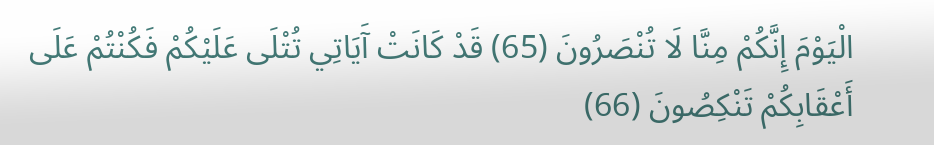الْيَوْمَ إِنَّكُمْ مِنَّا لَا تُنْصَرُونَ (65) قَدْ كَانَتْ آَيَاتِي تُتْلَى عَلَيْكُمْ فَكُنْتُمْ عَلَى أَعْقَابِكُمْ تَنْكِصُونَ (66)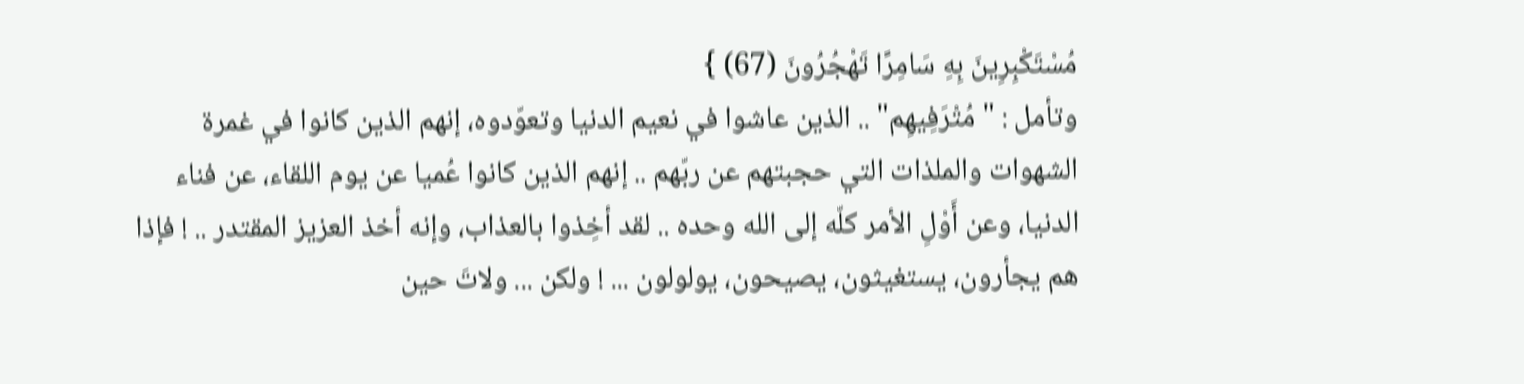مُسْتَكْبِرِينَ بِهِ سَامِرًا تَهْجُرُونَ (67) }
وتأمل : "مُتْرَفِيهِم" .. الذين عاشوا في نعيم الدنيا وتعوّدوه، إنهم الذين كانوا في غمرة الشهوات والملذات التي حجبتهم عن ربّهم .. إنهم الذين كانوا عُميا عن يوم اللقاء، عن فناء الدنيا، وعن أَوْلِ الأمر كلّه إلى الله وحده .. لقد أخِذوا بالعذاب، وإنه أخذ العزيز المقتدر .. ! فإذا هم يجأرون، يستغيثون، يصيحون، يولولون ... ! ولكن ... ولاتَ حين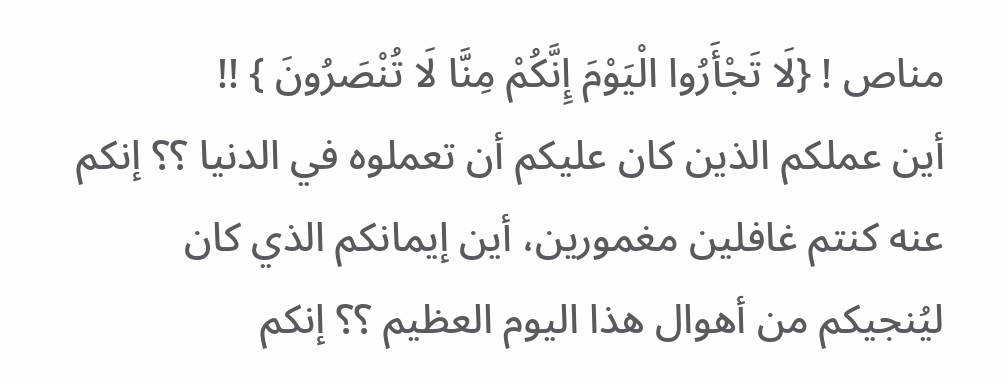مناص ! {لَا تَجْأَرُوا الْيَوْمَ إِنَّكُمْ مِنَّا لَا تُنْصَرُونَ } !!
أين عملكم الذين كان عليكم أن تعملوه في الدنيا ؟؟ إنكم عنه كنتم غافلين مغمورين، أين إيمانكم الذي كان ليُنجيكم من أهوال هذا اليوم العظيم ؟؟ إنكم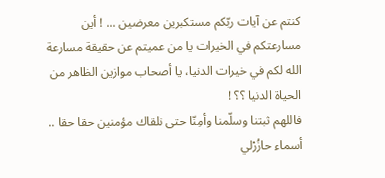كنتم عن آيات ربّكم مستكبرين معرضين ... ! أين مسارعتكم في الخيرات يا من عميتم عن حقيقة مسارعة الله لكم في خيرات الدنيا، يا أصحاب موازين الظاهر من الحياة الدنيا ؟؟ !
فاللهم ثبتنا وسلّمنا وأمِنّا حتى نلقاك مؤمنين حقا حقا ..
أسماء حازُرْلي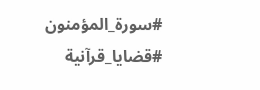#سورة_المؤمنون
#قضايا_قرآنية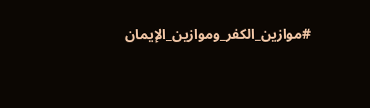#موازين_الكفر_وموازين_الإيمان